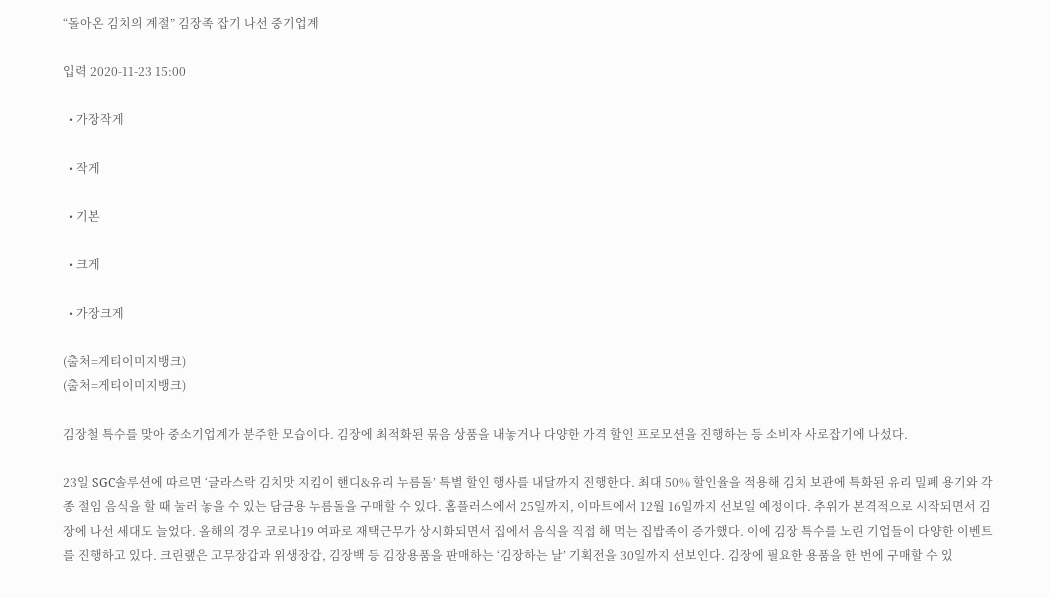“돌아온 김치의 계절” 김장족 잡기 나선 중기업계

입력 2020-11-23 15:00

  • 가장작게

  • 작게

  • 기본

  • 크게

  • 가장크게

(출처=게티이미지뱅크)
(출처=게티이미지뱅크)

김장철 특수를 맞아 중소기업계가 분주한 모습이다. 김장에 최적화된 묶음 상품을 내놓거나 다양한 가격 할인 프로모션을 진행하는 등 소비자 사로잡기에 나섰다.

23일 SGC솔루션에 따르면 ‘글라스락 김치맛 지킴이 핸디&유리 누름돌’ 특별 할인 행사를 내달까지 진행한다. 최대 50% 할인율을 적용해 김치 보관에 특화된 유리 밀폐 용기와 각종 절임 음식을 할 때 눌러 놓을 수 있는 담금용 누름돌을 구매할 수 있다. 홈플러스에서 25일까지, 이마트에서 12월 16일까지 선보일 예정이다. 추위가 본격적으로 시작되면서 김장에 나선 세대도 늘었다. 올해의 경우 코로나19 여파로 재택근무가 상시화되면서 집에서 음식을 직접 해 먹는 집밥족이 증가했다. 이에 김장 특수를 노린 기업들이 다양한 이벤트를 진행하고 있다. 크린랲은 고무장갑과 위생장갑, 김장백 등 김장용품을 판매하는 ‘김장하는 날’ 기획전을 30일까지 선보인다. 김장에 필요한 용품을 한 번에 구매할 수 있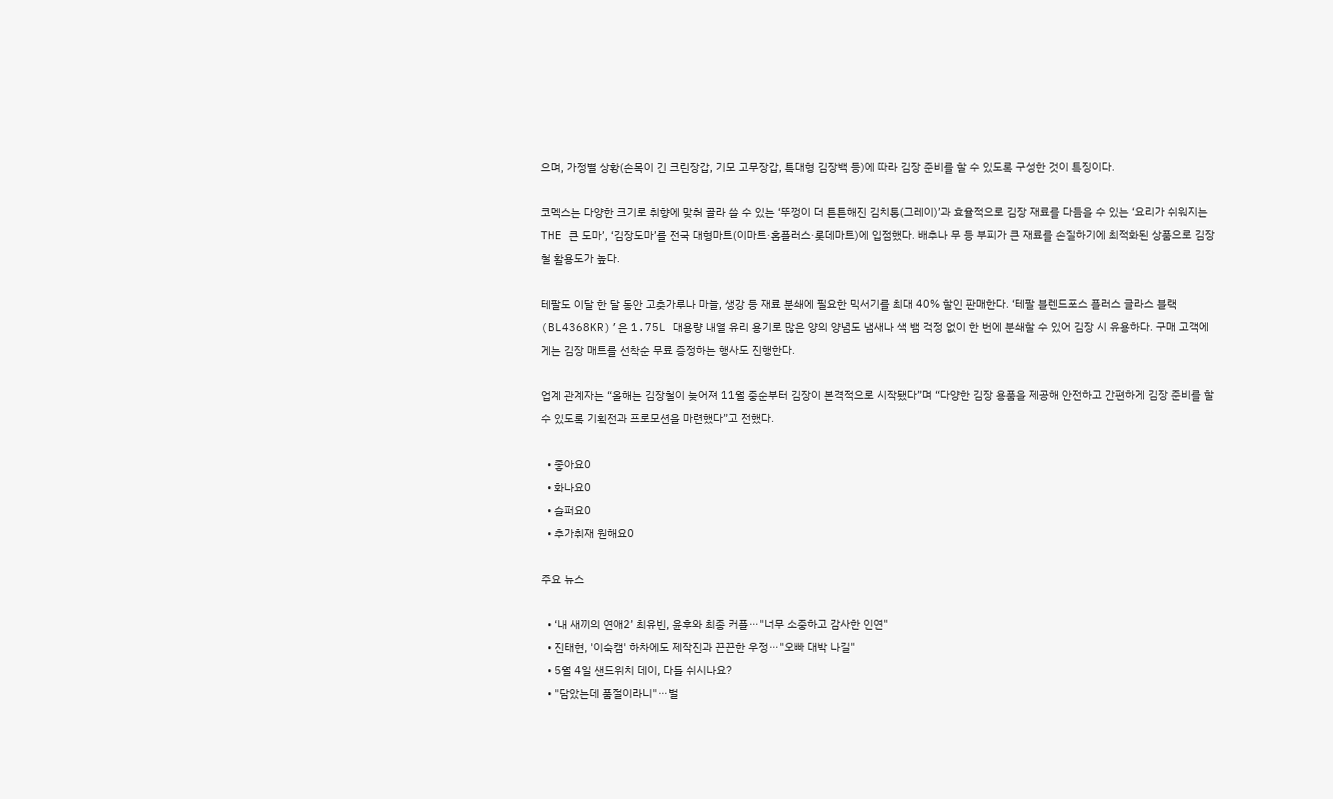으며, 가정별 상황(손목이 긴 크린장갑, 기모 고무장갑, 특대형 김장백 등)에 따라 김장 준비를 할 수 있도록 구성한 것이 특징이다.

코멕스는 다양한 크기로 취향에 맞춰 골라 쓸 수 있는 ‘뚜껑이 더 튼튼해진 김치통(그레이)’과 효율적으로 김장 재료를 다듬을 수 있는 ‘요리가 쉬워지는 THE 큰 도마’, ‘김장도마’를 전국 대형마트(이마트·홈플러스·롯데마트)에 입점했다. 배추나 무 등 부피가 큰 재료를 손질하기에 최적화된 상품으로 김장철 활용도가 높다.

테팔도 이달 한 달 동안 고춧가루나 마늘, 생강 등 재료 분쇄에 필요한 믹서기를 최대 40% 할인 판매한다. ‘테팔 블렌드포스 플러스 글라스 블랙(BL4368KR)’은 1.75L 대용량 내열 유리 용기로 많은 양의 양념도 냄새나 색 뱀 걱정 없이 한 번에 분쇄할 수 있어 김장 시 유용하다. 구매 고객에게는 김장 매트를 선착순 무료 증정하는 행사도 진행한다.

업계 관계자는 “올해는 김장철이 늦어져 11월 중순부터 김장이 본격적으로 시작됐다”며 “다양한 김장 용품을 제공해 안전하고 간편하게 김장 준비를 할 수 있도록 기획전과 프로모션을 마련했다”고 전했다.

  • 좋아요0
  • 화나요0
  • 슬퍼요0
  • 추가취재 원해요0

주요 뉴스

  • ‘내 새끼의 연애2’ 최유빈, 윤후와 최종 커플⋯"너무 소중하고 감사한 인연"
  • 진태현, '이숙캠' 하차에도 제작진과 끈끈한 우정⋯"오빠 대박 나길"
  • 5월 4일 샌드위치 데이, 다들 쉬시나요?
  • "담았는데 품절이라니"⋯벌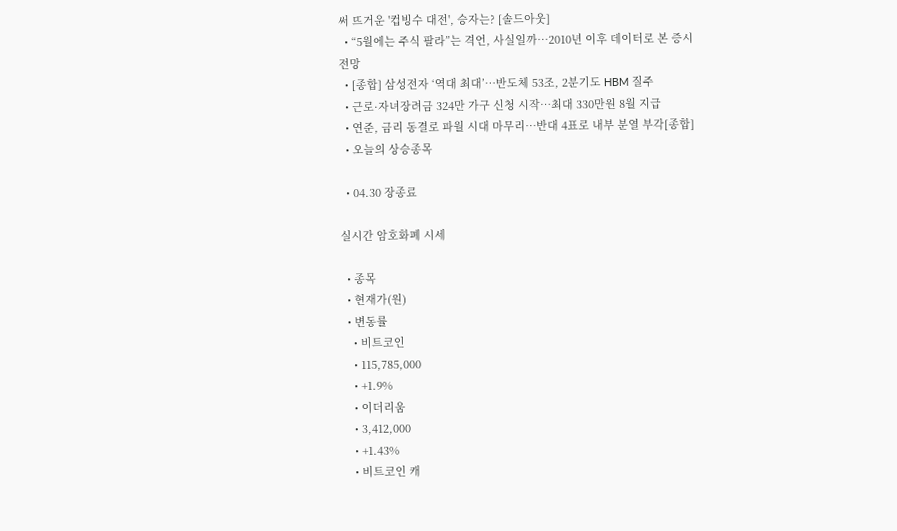써 뜨거운 '컵빙수 대전', 승자는? [솔드아웃]
  • “5월에는 주식 팔라”는 격언, 사실일까⋯2010년 이후 데이터로 본 증시 전망
  • [종합] 삼성전자 ‘역대 최대’…반도체 53조, 2분기도 HBM 질주
  • 근로·자녀장려금 324만 가구 신청 시작…최대 330만원 8월 지급
  • 연준, 금리 동결로 파월 시대 마무리…반대 4표로 내부 분열 부각[종합]
  • 오늘의 상승종목

  • 04.30 장종료

실시간 암호화폐 시세

  • 종목
  • 현재가(원)
  • 변동률
    • 비트코인
    • 115,785,000
    • +1.9%
    • 이더리움
    • 3,412,000
    • +1.43%
    • 비트코인 캐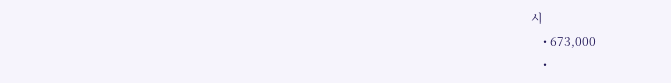시
    • 673,000
    •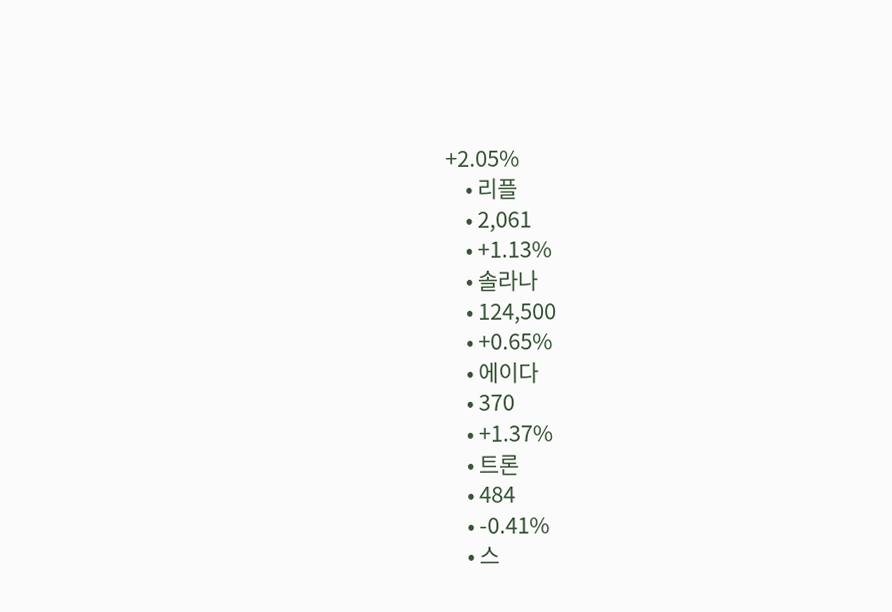+2.05%
    • 리플
    • 2,061
    • +1.13%
    • 솔라나
    • 124,500
    • +0.65%
    • 에이다
    • 370
    • +1.37%
    • 트론
    • 484
    • -0.41%
    • 스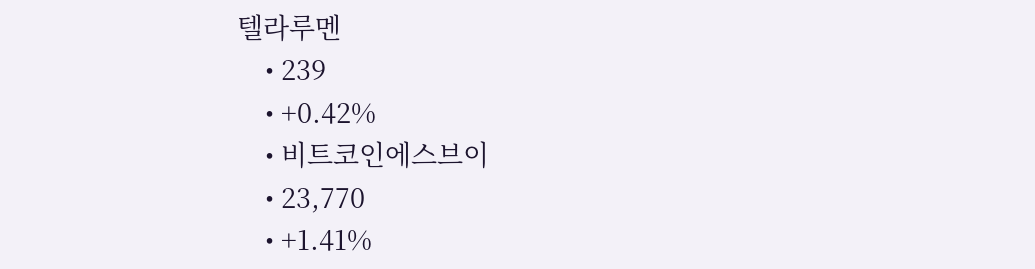텔라루멘
    • 239
    • +0.42%
    • 비트코인에스브이
    • 23,770
    • +1.41%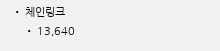• 체인링크
    • 13,640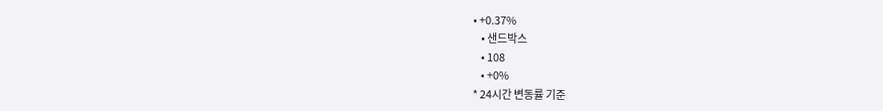• +0.37%
    • 샌드박스
    • 108
    • +0%
* 24시간 변동률 기준